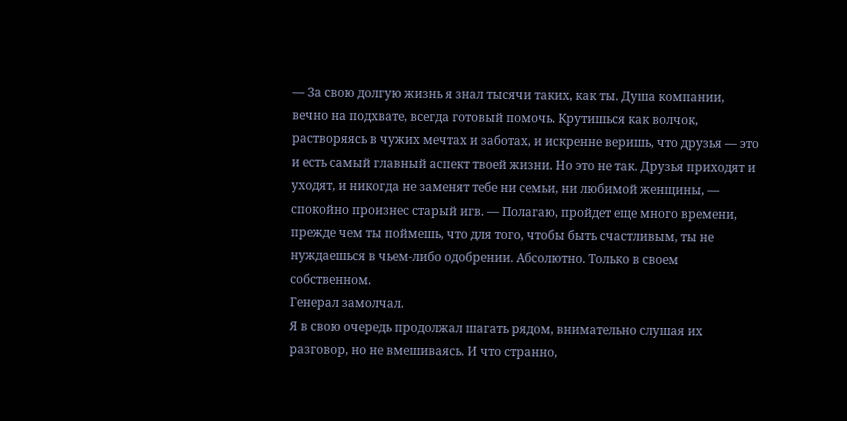— За свою долгую жизнь я знал тысячи таких, как ты. Душа компании, вечно на подхвате, всегда готовый помочь. Крутишься как волчок, растворяясь в чужих мечтах и заботах, и искренне веришь, что друзья — это и есть самый главный аспект твоей жизни. Но это не так. Друзья приходят и уходят, и никогда не заменят тебе ни семьи, ни любимой женщины, — спокойно произнес старый игв. — Полагаю, пройдет еще много времени, прежде чем ты поймешь, что для того, чтобы быть счастливым, ты не нуждаешься в чьем-либо одобрении. Абсолютно. Только в своем собственном.
Генерал замолчал.
Я в свою очередь продолжал шагать рядом, внимательно слушая их разговор, но не вмешиваясь. И что странно,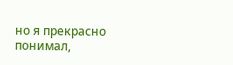но я прекрасно понимал,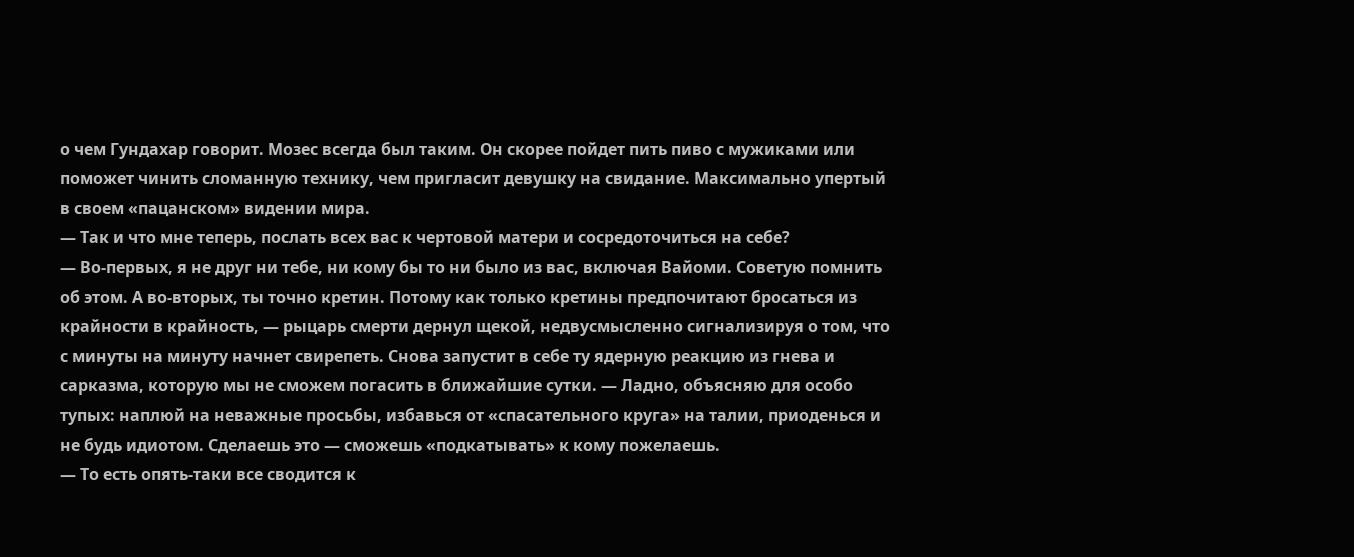о чем Гундахар говорит. Мозес всегда был таким. Он скорее пойдет пить пиво с мужиками или поможет чинить сломанную технику, чем пригласит девушку на свидание. Максимально упертый в своем «пацанском» видении мира.
— Так и что мне теперь, послать всех вас к чертовой матери и сосредоточиться на себе?
— Во-первых, я не друг ни тебе, ни кому бы то ни было из вас, включая Вайоми. Советую помнить об этом. А во-вторых, ты точно кретин. Потому как только кретины предпочитают бросаться из крайности в крайность, — рыцарь смерти дернул щекой, недвусмысленно сигнализируя о том, что с минуты на минуту начнет свирепеть. Снова запустит в себе ту ядерную реакцию из гнева и сарказма, которую мы не сможем погасить в ближайшие сутки. — Ладно, объясняю для особо тупых: наплюй на неважные просьбы, избавься от «спасательного круга» на талии, приоденься и не будь идиотом. Сделаешь это — сможешь «подкатывать» к кому пожелаешь.
— То есть опять-таки все сводится к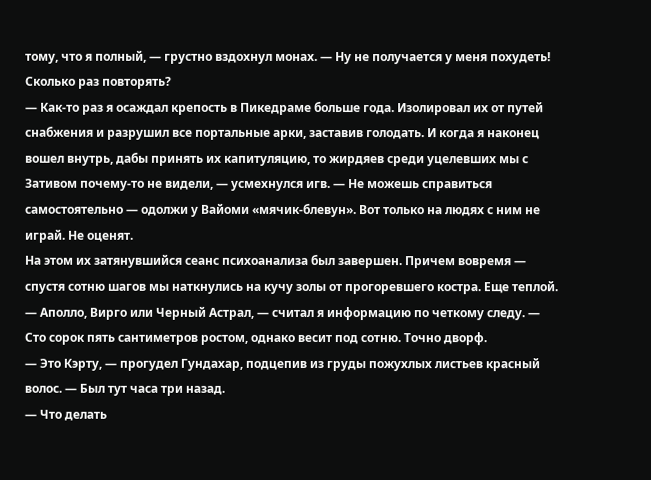тому, что я полный, — грустно вздохнул монах. — Ну не получается у меня похудеть! Сколько раз повторять?
— Как-то раз я осаждал крепость в Пикедраме больше года. Изолировал их от путей снабжения и разрушил все портальные арки, заставив голодать. И когда я наконец вошел внутрь, дабы принять их капитуляцию, то жирдяев среди уцелевших мы с Зативом почему-то не видели, — усмехнулся игв. — Не можешь справиться самостоятельно — одолжи у Вайоми «мячик-блевун». Вот только на людях с ним не играй. Не оценят.
На этом их затянувшийся сеанс психоанализа был завершен. Причем вовремя — спустя сотню шагов мы наткнулись на кучу золы от прогоревшего костра. Еще теплой.
— Аполло, Вирго или Черный Астрал, — считал я информацию по четкому следу. — Сто сорок пять сантиметров ростом, однако весит под сотню. Точно дворф.
— Это Кэрту, — прогудел Гундахар, подцепив из груды пожухлых листьев красный волос. — Был тут часа три назад.
— Что делать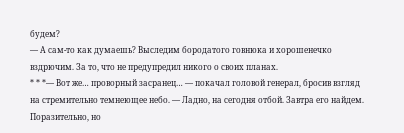будем?
— А сам-то как думаешь? Выследим бородатого говнюка и хорошенечко вздрючим. За то, что не предупредил никого о своих планах.
* * *— Вот же… проворный засранец… — покачал головой генерал, бросив взгляд на стремительно темнеющее небо. — Ладно, на сегодня отбой. Завтра его найдем.
Поразительно, но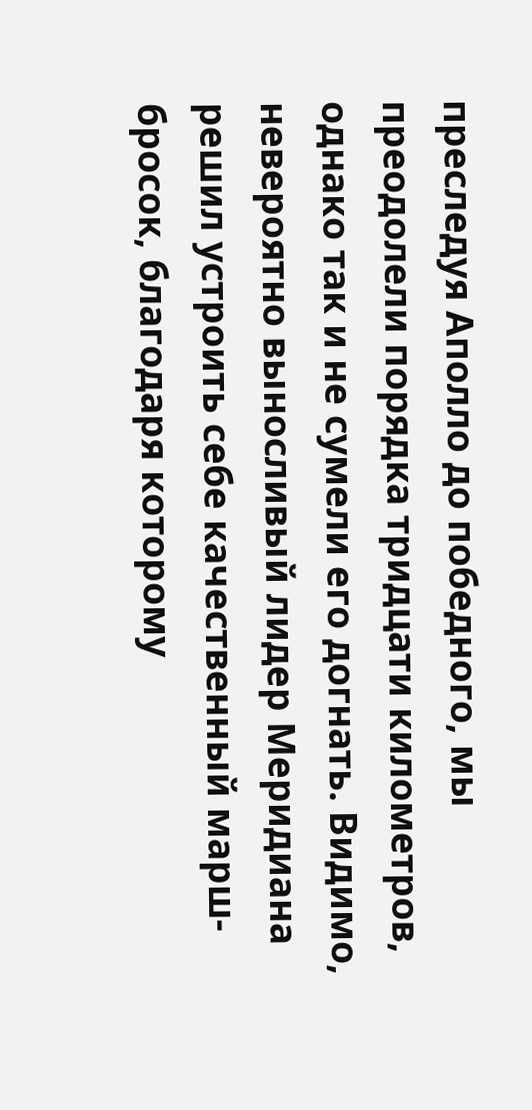преследуя Аполло до победного, мы преодолели порядка тридцати километров, однако так и не сумели его догнать. Видимо, невероятно выносливый лидер Меридиана решил устроить себе качественный марш-бросок, благодаря которому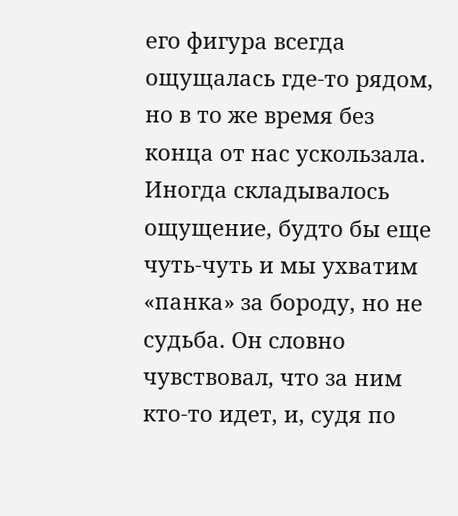его фигура всегда ощущалась где-то рядом, но в то же время без конца от нас ускользала.
Иногда складывалось ощущение, будто бы еще чуть-чуть и мы ухватим «панка» за бороду, но не судьба. Он словно чувствовал, что за ним кто-то идет, и, судя по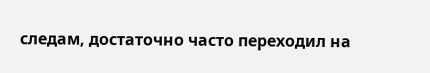следам, достаточно часто переходил на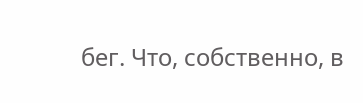бег. Что, собственно, в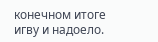конечном итоге игву и надоело.